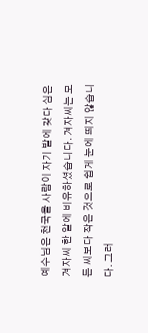예수님은 천국을 사람이 자기 밭에 갖다 심은 겨자씨 한 알에 비유하셨습니다. 겨자씨는 모든 씨보다 작은 것으로 쉽게 눈에 띄지 않습니다. 그러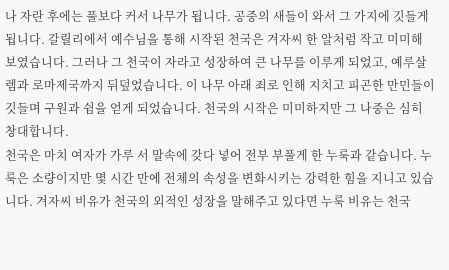나 자란 후에는 풀보다 커서 나무가 됩니다. 공중의 새들이 와서 그 가지에 깃들게 됩니다. 갈릴리에서 예수님을 통해 시작된 천국은 겨자씨 한 알처럼 작고 미미해 보였습니다. 그러나 그 천국이 자라고 성장하여 큰 나무를 이루게 되었고, 예루살렘과 로마제국까지 뒤덮었습니다. 이 나무 아래 죄로 인해 지치고 피곤한 만민들이 깃들며 구원과 쉼을 얻게 되었습니다. 천국의 시작은 미미하지만 그 나중은 심히 창대합니다.
천국은 마치 여자가 가루 서 말속에 갖다 넣어 전부 부풀게 한 누룩과 같습니다. 누룩은 소량이지만 몇 시간 만에 전체의 속성을 변화시키는 강력한 힘을 지니고 있습니다. 겨자씨 비유가 천국의 외적인 성장을 말해주고 있다면 누룩 비유는 천국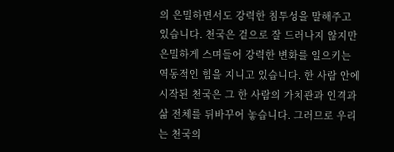의 은밀하면서도 강력한 침투성을 말해주고 있습니다. 천국은 겉으로 잘 드러나지 않지만 은밀하게 스며들어 강력한 변화를 일으키는 역동적인 힘을 지니고 있습니다. 한 사람 안에 시작된 천국은 그 한 사람의 가치관과 인격과 삶 전체를 뒤바꾸어 놓습니다. 그러므로 우리는 천국의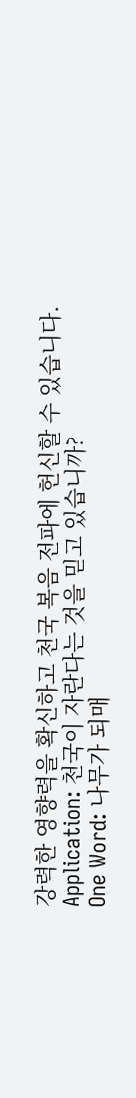강력한 영향력을 확신하고 천국 복음 전파에 헌신할 수 있습니다.
Application: 천국이 자란다는 것을 믿고 있습니까?
One Word: 나무가 되매